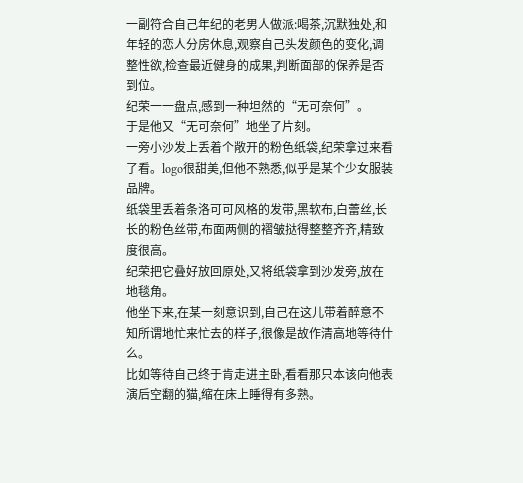一副符合自己年纪的老男人做派:喝茶,沉默独处,和年轻的恋人分房休息,观察自己头发颜色的变化,调整性欲,检查最近健身的成果,判断面部的保养是否到位。
纪荣一一盘点,感到一种坦然的“无可奈何”。
于是他又“无可奈何”地坐了片刻。
一旁小沙发上丢着个敞开的粉色纸袋,纪荣拿过来看了看。logo很甜美,但他不熟悉,似乎是某个少女服装品牌。
纸袋里丢着条洛可可风格的发带,黑软布,白蕾丝,长长的粉色丝带,布面两侧的褶皱挞得整整齐齐,精致度很高。
纪荣把它叠好放回原处,又将纸袋拿到沙发旁,放在地毯角。
他坐下来,在某一刻意识到,自己在这儿带着醉意不知所谓地忙来忙去的样子,很像是故作清高地等待什么。
比如等待自己终于肯走进主卧,看看那只本该向他表演后空翻的猫,缩在床上睡得有多熟。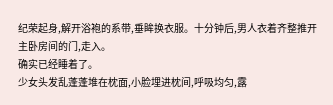纪荣起身,解开浴袍的系带,垂眸换衣服。十分钟后,男人衣着齐整推开主卧房间的门,走入。
确实已经睡着了。
少女头发乱蓬蓬堆在枕面,小脸埋进枕间,呼吸均匀,露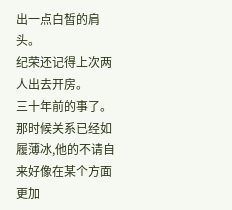出一点白皙的肩头。
纪荣还记得上次两人出去开房。
三十年前的事了。那时候关系已经如履薄冰,他的不请自来好像在某个方面更加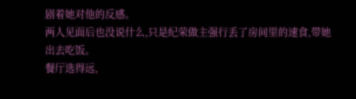剧着她对他的反感。
两人见面后也没说什么,只是纪荣做主强行丢了房间里的速食,带她出去吃饭。
餐厅选得远,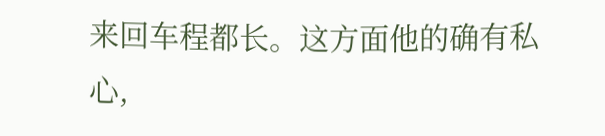来回车程都长。这方面他的确有私心,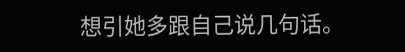想引她多跟自己说几句话。